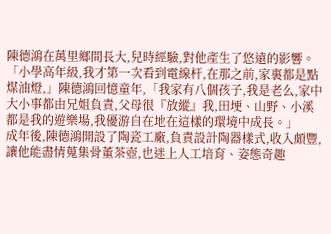陳德鴻在萬里鄉間長大,兒時經驗,對他產生了悠遠的影響。「小學高年級,我才第一次看到電線杆,在那之前,家裏都是點煤油燈,」陳德鴻回憶童年,「我家有八個孩子,我是老么,家中大小事都由兄姐負責,父母很『放縱』我,田埂、山野、小溪都是我的遊樂場,我優游自在地在這樣的環境中成長。」
成年後,陳德鴻開設了陶瓷工廠,負責設計陶器樣式,收入頗豐,讓他能盡情蒐集骨董茶壺,也迷上人工培育、姿態奇趣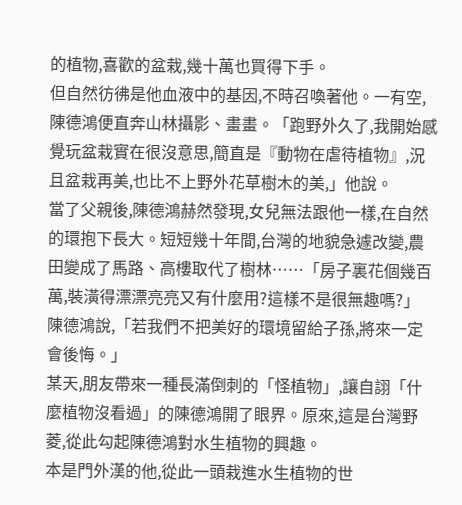的植物,喜歡的盆栽,幾十萬也買得下手。
但自然彷彿是他血液中的基因,不時召喚著他。一有空,陳德鴻便直奔山林攝影、畫畫。「跑野外久了,我開始感覺玩盆栽實在很沒意思,簡直是『動物在虐待植物』,況且盆栽再美,也比不上野外花草樹木的美,」他說。
當了父親後,陳德鴻赫然發現,女兒無法跟他一樣,在自然的環抱下長大。短短幾十年間,台灣的地貌急遽改變,農田變成了馬路、高樓取代了樹林……「房子裏花個幾百萬,裝潢得漂漂亮亮又有什麼用?這樣不是很無趣嗎?」
陳德鴻說,「若我們不把美好的環境留給子孫,將來一定會後悔。」
某天,朋友帶來一種長滿倒刺的「怪植物」,讓自詡「什麼植物沒看過」的陳德鴻開了眼界。原來,這是台灣野菱,從此勾起陳德鴻對水生植物的興趣。
本是門外漢的他,從此一頭栽進水生植物的世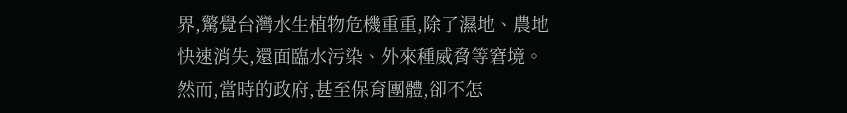界,驚覺台灣水生植物危機重重,除了濕地、農地快速消失,還面臨水污染、外來種威脅等窘境。然而,當時的政府,甚至保育團體,卻不怎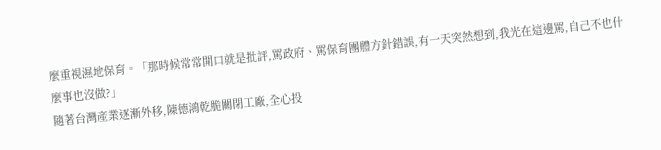麼重視濕地保育。「那時候常常開口就是批評,罵政府、罵保育團體方針錯誤,有一天突然想到,我光在這邊罵,自己不也什麼事也沒做?」
隨著台灣產業逐漸外移,陳德鴻乾脆關閉工廠,全心投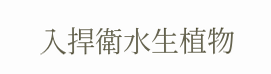入捍衛水生植物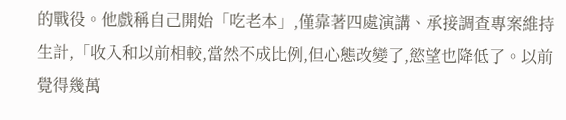的戰役。他戲稱自己開始「吃老本」,僅靠著四處演講、承接調查專案維持生計,「收入和以前相較,當然不成比例,但心態改變了,慾望也降低了。以前覺得幾萬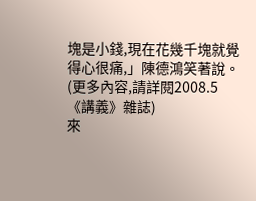塊是小錢,現在花幾千塊就覺得心很痛,」陳德鴻笑著說。
(更多內容,請詳閱2008.5《講義》雜誌)
來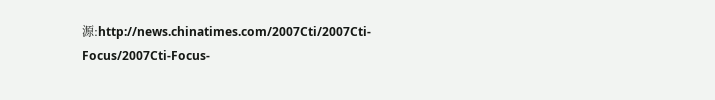源:http://news.chinatimes.com/2007Cti/2007Cti-Focus/2007Cti-Focus-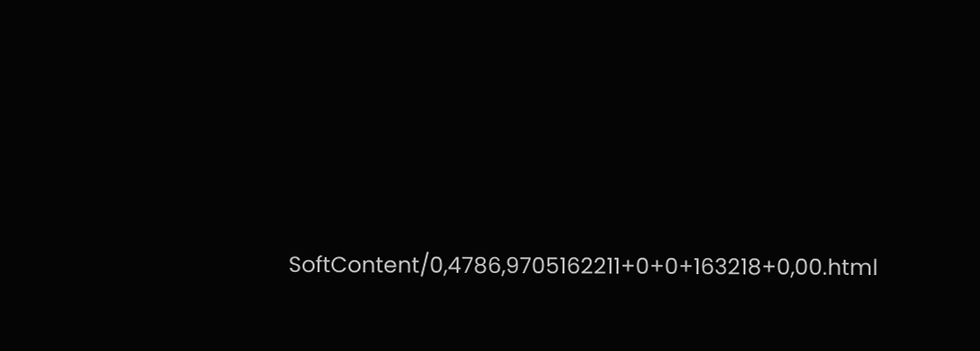SoftContent/0,4786,9705162211+0+0+163218+0,00.html